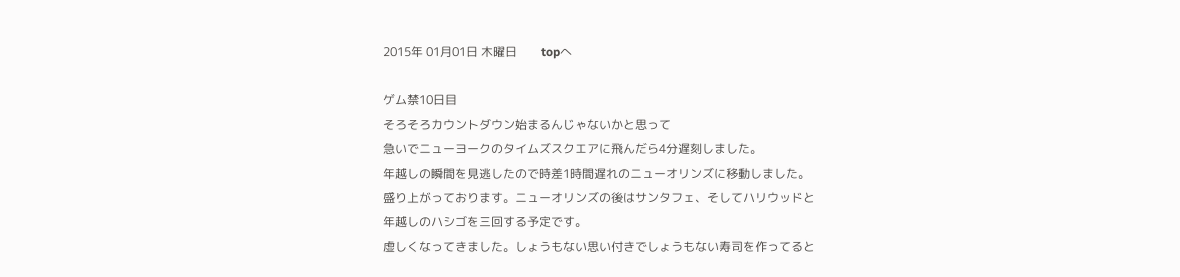2015年 01月01日 木曜日        topへ

ゲム禁10日目
そろそろカウントダウン始まるんじゃないかと思って
急いでニューヨークのタイムズスクエアに飛んだら4分遅刻しました。
年越しの瞬間を見逃したので時差1時間遅れのニューオリンズに移動しました。
盛り上がっております。ニューオリンズの後はサンタフェ、そしてハリウッドと
年越しのハシゴを三回する予定です。
虚しくなってきました。しょうもない思い付きでしょうもない寿司を作ってると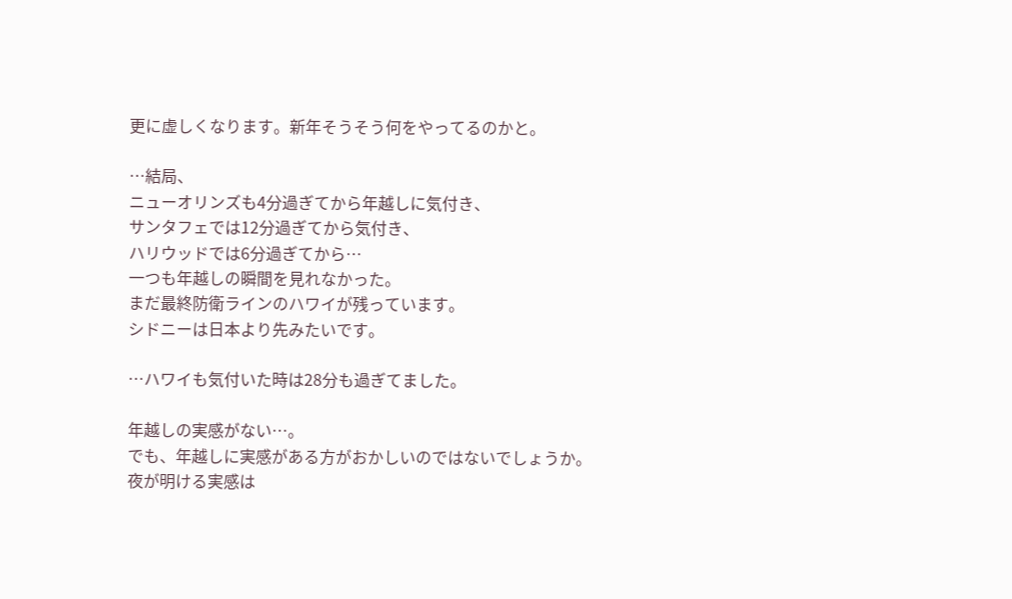更に虚しくなります。新年そうそう何をやってるのかと。

…結局、
ニューオリンズも4分過ぎてから年越しに気付き、
サンタフェでは12分過ぎてから気付き、
ハリウッドでは6分過ぎてから…
一つも年越しの瞬間を見れなかった。
まだ最終防衛ラインのハワイが残っています。
シドニーは日本より先みたいです。

…ハワイも気付いた時は28分も過ぎてました。

年越しの実感がない…。
でも、年越しに実感がある方がおかしいのではないでしょうか。
夜が明ける実感は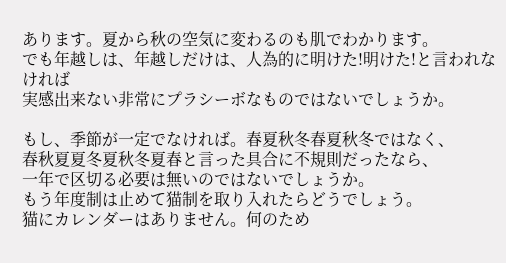あります。夏から秋の空気に変わるのも肌でわかります。
でも年越しは、年越しだけは、人為的に明けた!明けた!と言われなければ
実感出来ない非常にプラシーボなものではないでしょうか。

もし、季節が一定でなければ。春夏秋冬春夏秋冬ではなく、
春秋夏夏冬夏秋冬夏春と言った具合に不規則だったなら、
一年で区切る必要は無いのではないでしょうか。
もう年度制は止めて猫制を取り入れたらどうでしょう。
猫にカレンダーはありません。何のため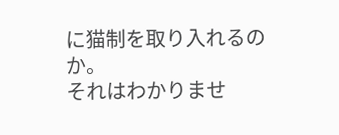に猫制を取り入れるのか。
それはわかりませ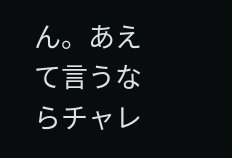ん。あえて言うならチャレ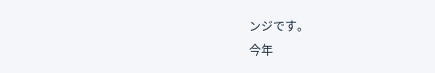ンジです。
今年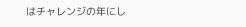はチャレンジの年にし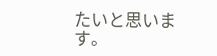たいと思います。